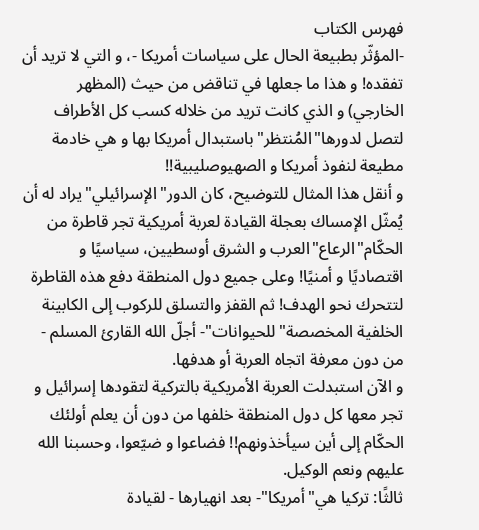فهرس الكتاب
-المؤثّر بطبيعة الحال على سياسات أمريكا -، و التي لا تريد أن تفقده! و هذا ما جعلها في تناقض من حيث (المظهر الخارجي) و الذي كانت تريد من خلاله كسب كل الأطراف لتصل لدورها"المُنتظر"باستبدال أمريكا بها و هي خادمة مطيعة لنفوذ أمريكا و الصهيوصليبية!!
و أنقل هذا المثال للتوضيح، كان الدور"الإسرائيلي"يراد له أن يُمثّل الإمساك بعجلة القيادة لعربة أمريكية تجر قاطرة من الحكّام"الرعاع"العرب و الشرق أوسطيين، سياسيًا و اقتصاديًا و أمنيًا! وعلى جميع دول المنطقة دفع هذه القاطرة لتتحرك نحو الهدف! ثم القفز والتسلق للركوب إلى الكابينة الخلفية المخصصة"للحيوانات"- أجلّ الله القارئ المسلم - من دون معرفة اتجاه العربة أو هدفها.
و الآن استبدلت العربة الأمريكية بالتركية لتقودها إسرائيل و تجر معها كل دول المنطقة خلفها من دون أن يعلم أولئك الحكّام إلى أين سيأخذونهم!! فضاعوا و ضيّعوا، وحسبنا الله عليهم ونعم الوكيل.
ثالثًا: تركيا هي"أمريكا"- بعد انهيارها - لقيادة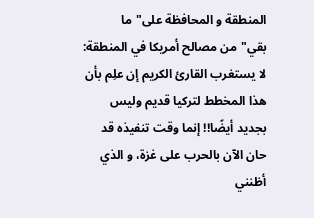المنطقة و المحافظة على"ما بقي"من مصالح أمريكا في المنطقة:
لا يستغرب القارئ الكريم إن علِم بأن هذا المخطط لتركيا قديم وليس بجديد أيضًا!! إنما وقت تنفيذه قد حان الآن بالحرب على غزة، و الذي أظنني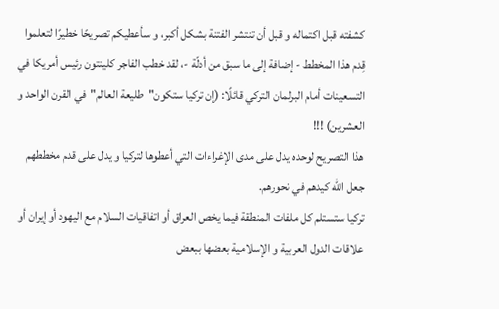كشفته قبل اكتماله و قبل أن تنتشر الفتنة بشكل أكبر، و سأعطيكم تصريحًا خطيرًا لتعلموا قِدم هذا المخطط - إضافة إلى ما سبق من أدلّة -، لقد خطب الفاجر كلينتون رئيس أمريكا في التسعينات أمام البرلمان التركي قائلًا: (إن تركيا ستكون"طليعة العالم"في القرن الواحد و العشرين) !!!
هذا التصريح لوحده يدل على مدى الإغراءات التي أعطوها لتركيا و يدل على قدم مخططهم جعل الله كيدهم في نحورهم.
تركيا ستستلم كل ملفات المنطقة فيما يخص العراق أو اتفاقيات السلام مع اليهود أو إيران أو علاقات الدول العربية و الإسلامية بعضها ببعض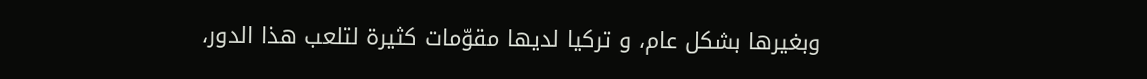وبغيرها بشكل عام، و تركيا لديها مقوّمات كثيرة لتلعب هذا الدور،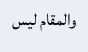والمقام ليس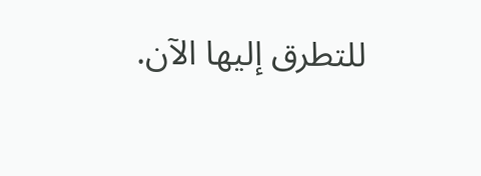للتطرق إليها الآن.